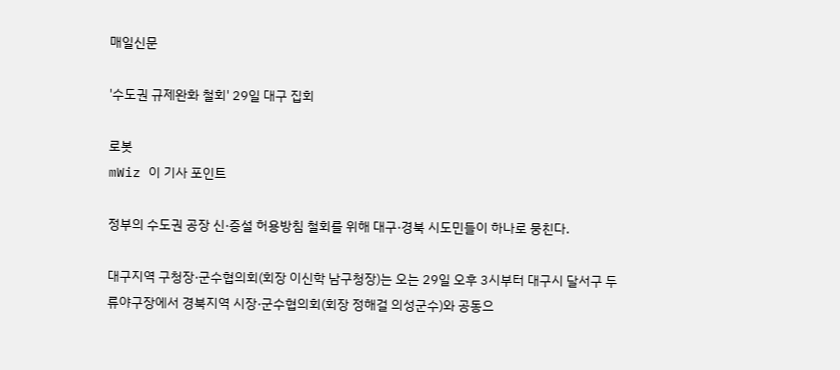매일신문

'수도권 규제완화 철회' 29일 대구 집회

로봇
mWiz 이 기사 포인트

정부의 수도권 공장 신·증설 허용방침 철회를 위해 대구·경북 시도민들이 하나로 뭉친다.

대구지역 구청장·군수협의회(회장 이신학 남구청장)는 오는 29일 오후 3시부터 대구시 달서구 두류야구장에서 경북지역 시장·군수협의회(회장 정해걸 의성군수)와 공동으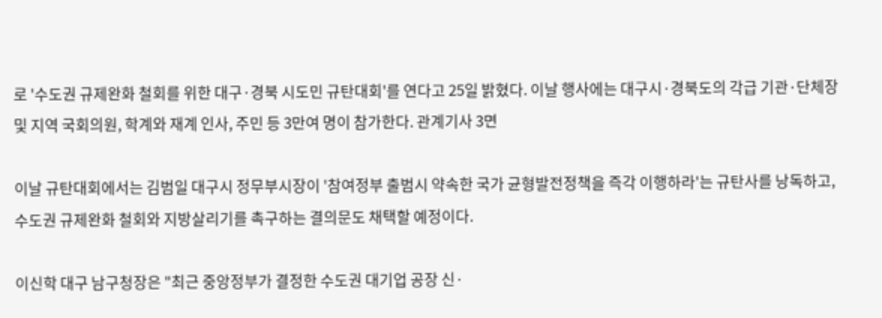로 '수도권 규제완화 철회를 위한 대구·경북 시도민 규탄대회'를 연다고 25일 밝혔다. 이날 행사에는 대구시·경북도의 각급 기관·단체장 및 지역 국회의원, 학계와 재계 인사, 주민 등 3만여 명이 참가한다. 관계기사 3면

이날 규탄대회에서는 김범일 대구시 정무부시장이 '참여정부 출범시 약속한 국가 균형발전정책을 즉각 이행하라'는 규탄사를 낭독하고, 수도권 규제완화 철회와 지방살리기를 촉구하는 결의문도 채택할 예정이다.

이신학 대구 남구청장은 "최근 중앙정부가 결정한 수도권 대기업 공장 신·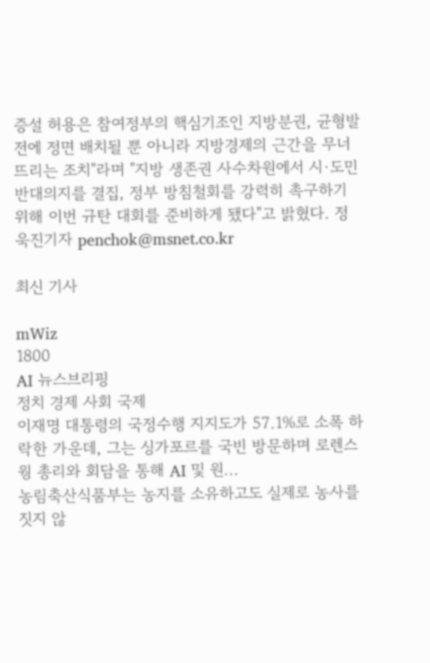증설 허용은 참여정부의 핵심기조인 지방분권, 균형발전에 정면 배치될 뿐 아니라 지방경제의 근간을 무너뜨리는 조치"라며 "지방 생존권 사수차원에서 시·도민 반대의지를 결집, 정부 방침철회를 강력히 촉구하기 위해 이번 규탄 대회를 준비하게 됐다"고 밝혔다. 정욱진기자 penchok@msnet.co.kr

최신 기사

mWiz
1800
AI 뉴스브리핑
정치 경제 사회 국제
이재명 대통령의 국정수행 지지도가 57.1%로 소폭 하락한 가운데, 그는 싱가포르를 국빈 방문하며 로렌스 웡 총리와 회담을 통해 AI 및 원...
농림축산식품부는 농지를 소유하고도 실제로 농사를 짓지 않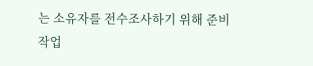는 소유자를 전수조사하기 위해 준비 작업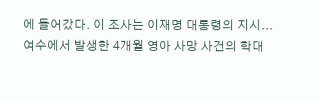에 들어갔다. 이 조사는 이재명 대통령의 지시...
여수에서 발생한 4개월 영아 사망 사건의 학대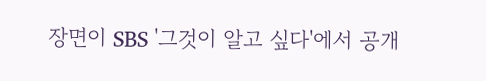장면이 SBS '그것이 알고 싶다'에서 공개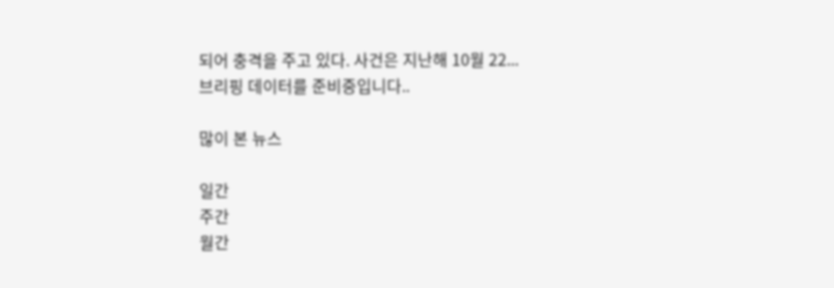되어 충격을 주고 있다. 사건은 지난해 10월 22...
브리핑 데이터를 준비중입니다..

많이 본 뉴스

일간
주간
월간